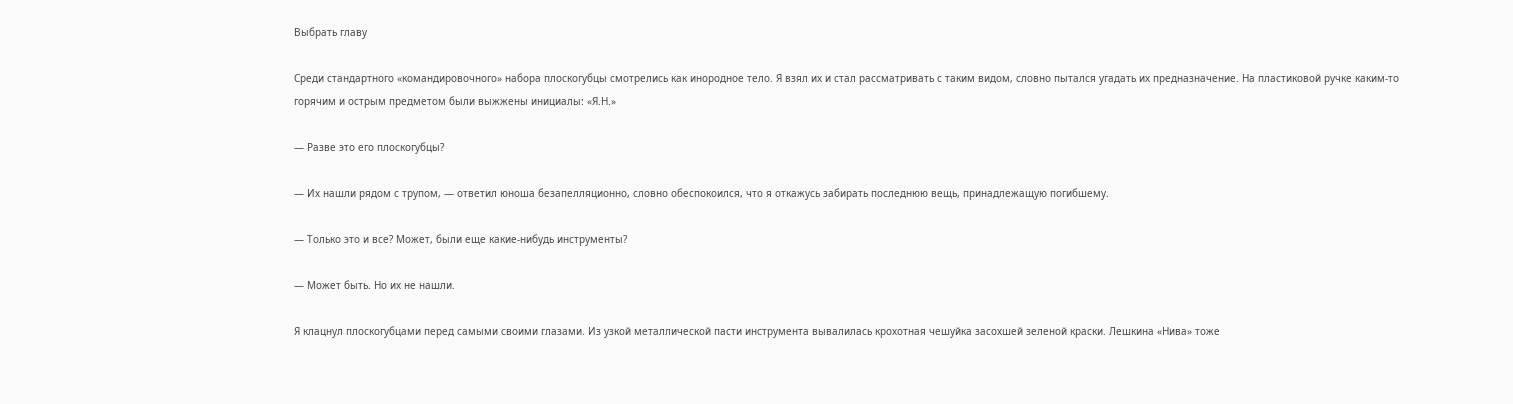Выбрать главу

Среди стандартного «командировочного» набора плоскогубцы смотрелись как инородное тело. Я взял их и стал рассматривать с таким видом, словно пытался угадать их предназначение. На пластиковой ручке каким-то горячим и острым предметом были выжжены инициалы: «Я.Н.»

— Разве это его плоскогубцы?

— Их нашли рядом с трупом, — ответил юноша безапелляционно, словно обеспокоился, что я откажусь забирать последнюю вещь, принадлежащую погибшему.

— Только это и все? Может, были еще какие-нибудь инструменты?

— Может быть. Но их не нашли.

Я клацнул плоскогубцами перед самыми своими глазами. Из узкой металлической пасти инструмента вывалилась крохотная чешуйка засохшей зеленой краски. Лешкина «Нива» тоже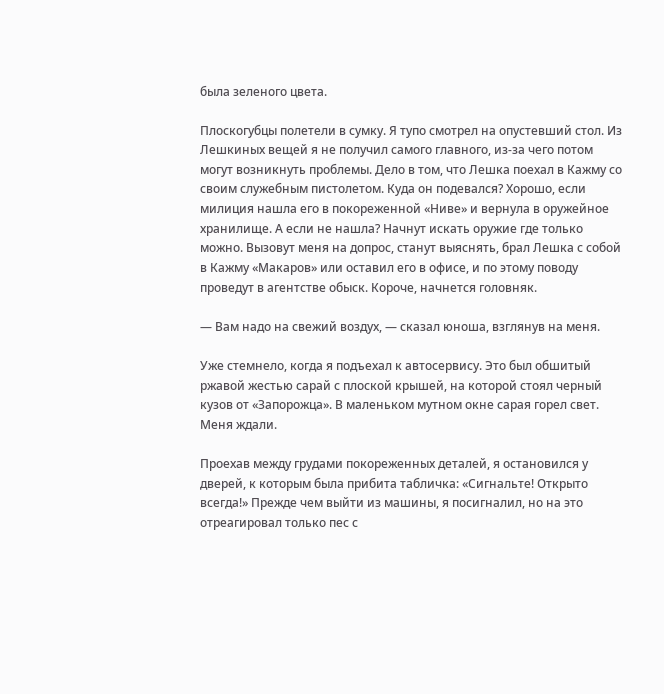была зеленого цвета.

Плоскогубцы полетели в сумку. Я тупо смотрел на опустевший стол. Из Лешкиных вещей я не получил самого главного, из-за чего потом могут возникнуть проблемы. Дело в том, что Лешка поехал в Кажму со своим служебным пистолетом. Куда он подевался? Хорошо, если милиция нашла его в покореженной «Ниве» и вернула в оружейное хранилище. А если не нашла? Начнут искать оружие где только можно. Вызовут меня на допрос, станут выяснять, брал Лешка с собой в Кажму «Макаров» или оставил его в офисе, и по этому поводу проведут в агентстве обыск. Короче, начнется головняк.

— Вам надо на свежий воздух, — сказал юноша, взглянув на меня.

Уже стемнело, когда я подъехал к автосервису. Это был обшитый ржавой жестью сарай с плоской крышей, на которой стоял черный кузов от «Запорожца». В маленьком мутном окне сарая горел свет. Меня ждали.

Проехав между грудами покореженных деталей, я остановился у дверей, к которым была прибита табличка: «Сигнальте! Открыто всегда!» Прежде чем выйти из машины, я посигналил, но на это отреагировал только пес с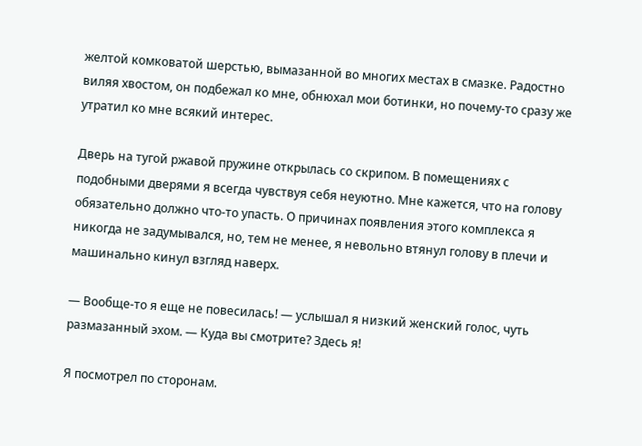желтой комковатой шерстью, вымазанной во многих местах в смазке. Радостно виляя хвостом, он подбежал ко мне, обнюхал мои ботинки, но почему-то сразу же утратил ко мне всякий интерес.

Дверь на тугой ржавой пружине открылась со скрипом. В помещениях с подобными дверями я всегда чувствуя себя неуютно. Мне кажется, что на голову обязательно должно что-то упасть. О причинах появления этого комплекса я никогда не задумывался, но, тем не менее, я невольно втянул голову в плечи и машинально кинул взгляд наверх.

— Вообще-то я еще не повесилась! — услышал я низкий женский голос, чуть размазанный эхом. — Куда вы смотрите? Здесь я!

Я посмотрел по сторонам.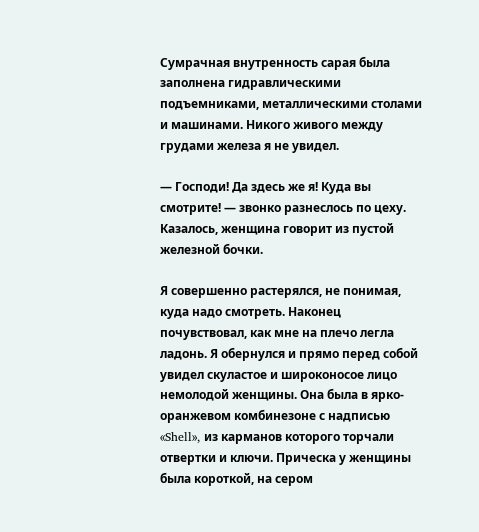Сумрачная внутренность сарая была заполнена гидравлическими подъемниками, металлическими столами и машинами. Никого живого между грудами железа я не увидел.

— Господи! Да здесь же я! Куда вы смотрите! — звонко разнеслось по цеху. Казалось, женщина говорит из пустой железной бочки.

Я совершенно растерялся, не понимая, куда надо смотреть. Наконец почувствовал, как мне на плечо легла ладонь. Я обернулся и прямо перед собой увидел скуластое и широконосое лицо немолодой женщины. Она была в ярко-оранжевом комбинезоне с надписью «Shell», из карманов которого торчали отвертки и ключи. Прическа у женщины была короткой, на сером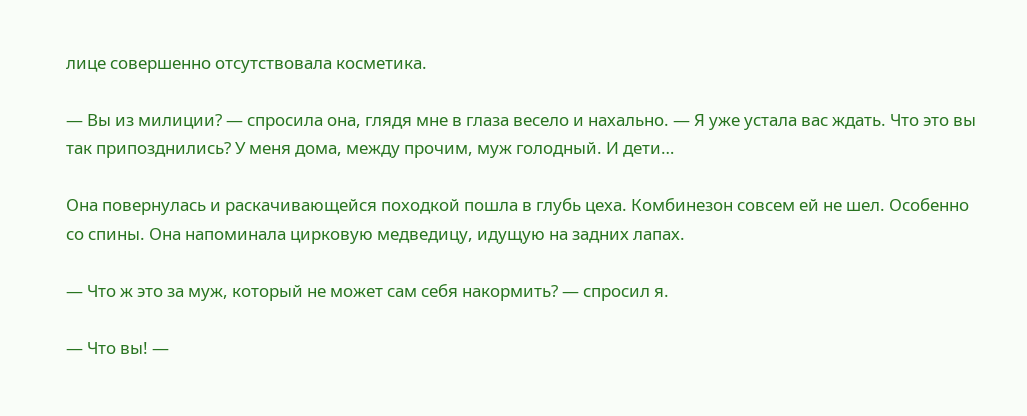лице совершенно отсутствовала косметика.

— Вы из милиции? — спросила она, глядя мне в глаза весело и нахально. — Я уже устала вас ждать. Что это вы так припозднились? У меня дома, между прочим, муж голодный. И дети…

Она повернулась и раскачивающейся походкой пошла в глубь цеха. Комбинезон совсем ей не шел. Особенно со спины. Она напоминала цирковую медведицу, идущую на задних лапах.

— Что ж это за муж, который не может сам себя накормить? — спросил я.

— Что вы! —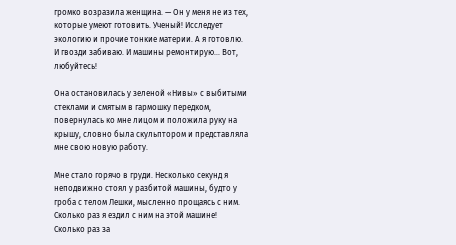громко возразила женщина. — Он у меня не из тех, которые умеют готовить. Ученый! Исследует экологию и прочие тонкие материи. А я готовлю. И гвозди забиваю. И машины ремонтирую… Вот, любуйтесь!

Она остановилась у зеленой «Нивы» с выбитыми стеклами и смятым в гармошку передком, повернулась ко мне лицом и положила руку на крышу, словно была скульптором и представляла мне свою новую работу.

Мне стало горячо в груди. Несколько секунд я неподвижно стоял у разбитой машины, будто у гроба с телом Лешки, мысленно прощаясь с ним. Сколько раз я ездил с ним на этой машине! Сколько раз за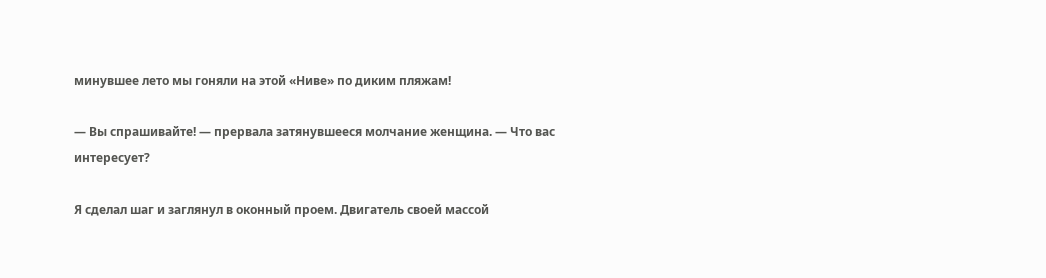минувшее лето мы гоняли на этой «Ниве» по диким пляжам!

— Вы спрашивайте! — прервала затянувшееся молчание женщина. — Что вас интересует?

Я сделал шаг и заглянул в оконный проем. Двигатель своей массой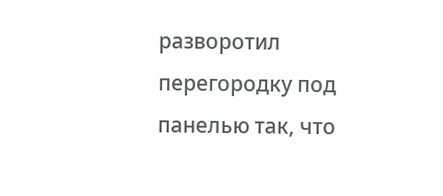разворотил перегородку под панелью так, что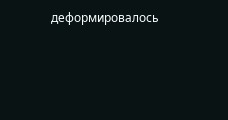деформировалось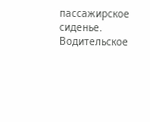пассажирское сиденье. Водительское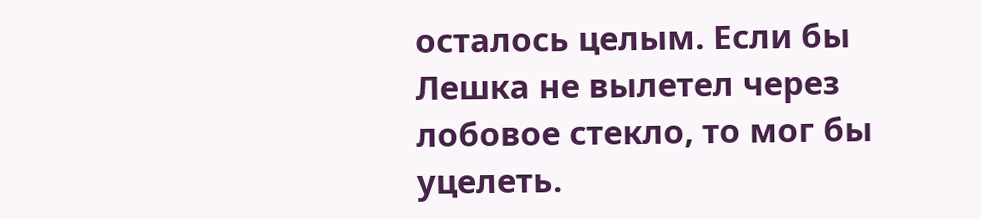осталось целым. Если бы Лешка не вылетел через лобовое стекло, то мог бы уцелеть.